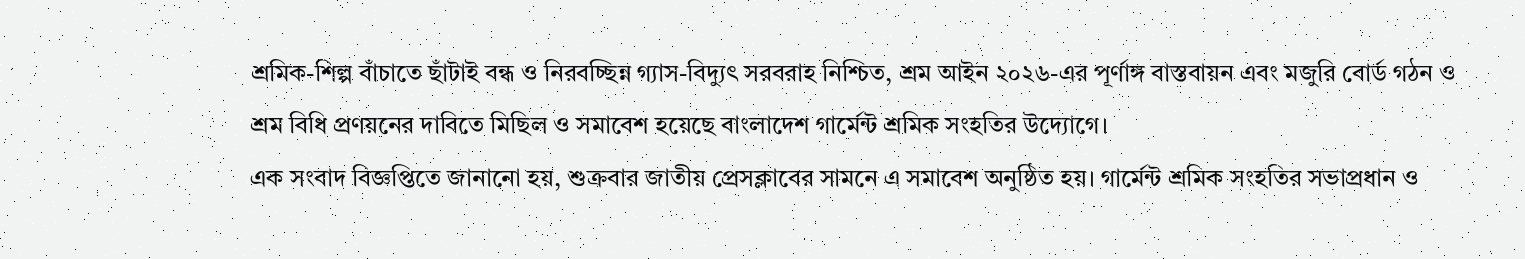শ্রমিক-শিল্প বাঁচাতে ছাঁটাই বন্ধ ও নিরবচ্ছিন্ন গ্যাস-বিদ্যুৎ সরবরাহ নিশ্চিত, শ্রম আইন ২০২৬-এর পূর্ণাঙ্গ বাস্তবায়ন এবং মজুরি বোর্ড গঠন ও শ্রম বিধি প্রণয়নের দাবিতে মিছিল ও সমাবেশ হয়েছে বাংলাদেশ গার্মেন্ট শ্রমিক সংহতির উদ্যোগে।
এক সংবাদ বিজ্ঞপ্তিতে জানানো হয়, শুক্রবার জাতীয় প্রেসক্লাবের সামনে এ সমাবেশ অনুষ্ঠিত হয়। গার্মেন্ট শ্রমিক সংহতির সভাপ্রধান ও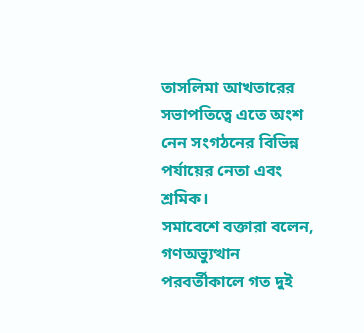তাসলিমা আখতারের সভাপতিত্বে এতে অংশ নেন সংগঠনের বিভিন্ন পর্যায়ের নেতা এবং শ্রমিক।
সমাবেশে বক্তারা বলেন, গণঅভ্যুত্থান পরবর্তীকালে গত দুই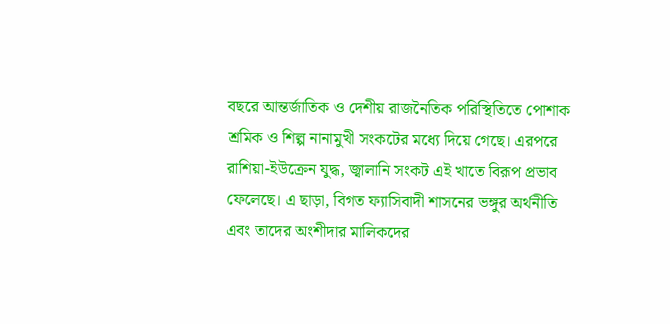বছরে আন্তর্জাতিক ও দেশীয় রাজনৈতিক পরিস্থিতিতে পোশাক শ্রমিক ও শিল্প নানামুখী সংকটের মধ্যে দিয়ে গেছে। এরপরে রাশিয়া-ইউক্রেন যুদ্ধ, জ্বালানি সংকট এই খাতে বিরূপ প্রভাব ফেলেছে। এ ছাড়া, বিগত ফ্যাসিবাদী শাসনের ভঙ্গুর অর্থনীতি এবং তাদের অংশীদার মালিকদের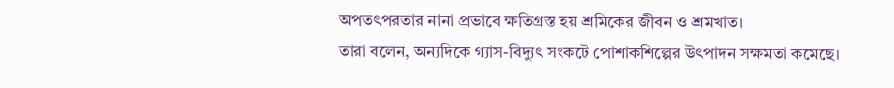অপতৎপরতার নানা প্রভাবে ক্ষতিগ্রস্ত হয় শ্রমিকের জীবন ও শ্রমখাত।
তারা বলেন, অন্যদিকে গ্যাস-বিদ্যুৎ সংকটে পোশাকশিল্পের উৎপাদন সক্ষমতা কমেছে।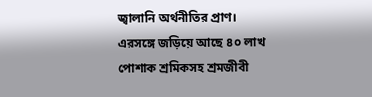জ্বালানি অর্থনীতির প্রাণ। এরসঙ্গে জড়িয়ে আছে ৪০ লাখ পোশাক শ্রমিকসহ শ্রমজীবী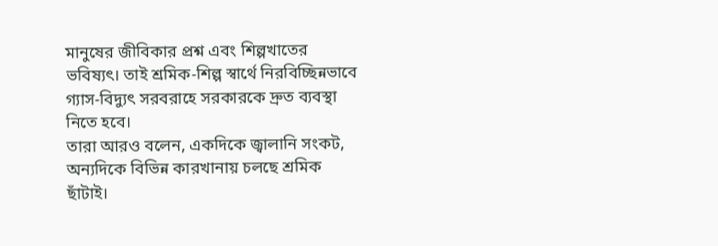মানুষের জীবিকার প্রশ্ন এবং শিল্পখাতের ভবিষ্যৎ। তাই শ্রমিক-শিল্প স্বার্থে নিরবিচ্ছিন্নভাবে গ্যাস-বিদ্যুৎ সরবরাহে সরকারকে দ্রুত ব্যবস্থা নিতে হবে।
তারা আরও বলেন, একদিকে জ্বালানি সংকট, অন্যদিকে বিভিন্ন কারখানায় চলছে শ্রমিক ছাঁটাই।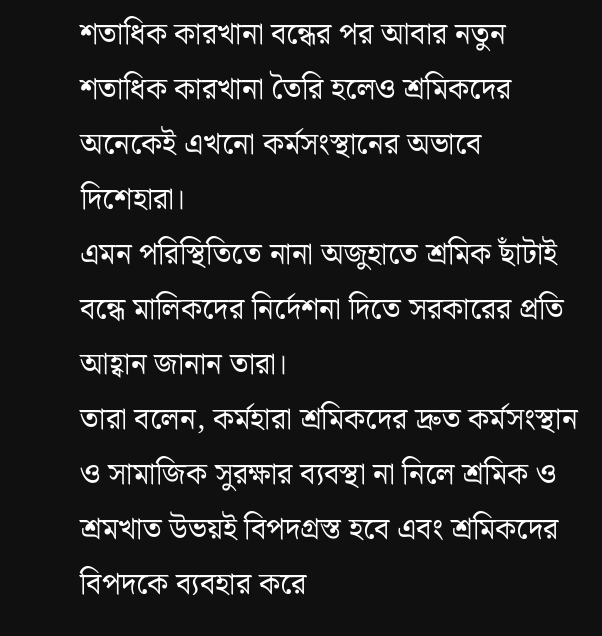শতাধিক কারখানা বন্ধের পর আবার নতুন শতাধিক কারখানা তৈরি হলেও শ্রমিকদের অনেকেই এখনো কর্মসংস্থানের অভাবে দিশেহারা।
এমন পরিস্থিতিতে নানা অজুহাতে শ্রমিক ছাঁটাই বন্ধে মালিকদের নির্দেশনা দিতে সরকারের প্রতি আহ্বান জানান তারা।
তারা বলেন, কর্মহারা শ্রমিকদের দ্রুত কর্মসংস্থান ও সামাজিক সুরক্ষার ব্যবস্থা না নিলে শ্রমিক ও শ্রমখাত উভয়ই বিপদগ্রস্ত হবে এবং শ্রমিকদের বিপদকে ব্যবহার করে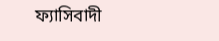ফ্যাসিবাদী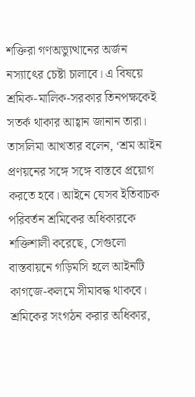শক্তিরা গণঅভ্যুত্থানের অর্জন নস্যাৎের চেষ্টা চালাবে। এ বিষয়ে শ্রমিক-মালিক-সরকার তিনপক্ষকেই সতর্ক থাকার আহ্বান জানান তারা।
তাসলিমা আখতার বলেন, ‘শ্রম আইন প্রণয়নের সঙ্গে সঙ্গে বাস্তবে প্রয়োগ করতে হবে। আইনে যেসব ইতিবাচক পরিবর্তন শ্রমিকের অধিকারকে শক্তিশালী করেছে, সেগুলো বাস্তবায়নে গড়িমসি হলে আইনটি কাগজে-কলমে সীমাবদ্ধ থাকবে। শ্রমিকের সংগঠন করার অধিকার,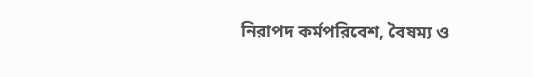নিরাপদ কর্মপরিবেশ, বৈষম্য ও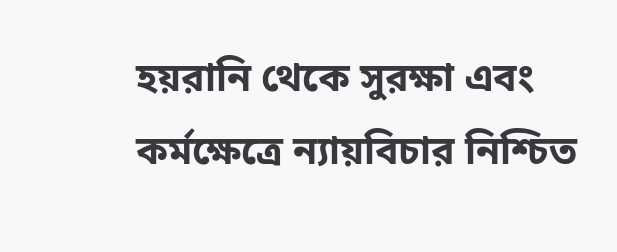হয়রানি থেকে সুরক্ষা এবং কর্মক্ষেত্রে ন্যায়বিচার নিশ্চিত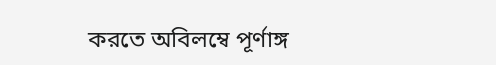করতে অবিলম্বে পূর্ণাঙ্গ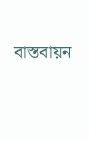বাস্তবায়ন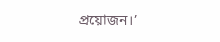প্রয়োজন।’